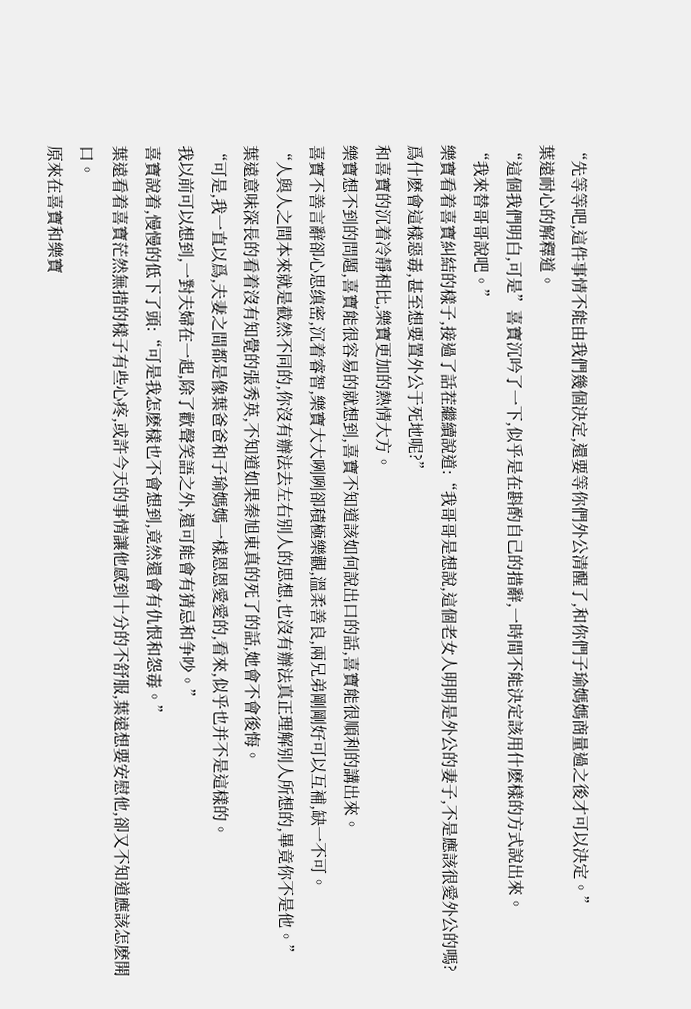“先等等吧,這件事情不能由我們幾個決定,還要等你們外公清醒了,和你們子瑜媽媽商量過之後才可以決定。”
葉遠耐心的解釋道。
“這個我們明白,可是”喜寶沉吟了一下,似乎是在斟酌自己的措辭,一時間不能決定該用什麽樣的方式說出來。
“我來替哥哥說吧。”
樂寶看着喜寶糾結的樣子,接過了話茬繼續說道:“我哥哥是想說,這個老女人明明是外公的妻子,不是應該很愛外公的嗎?
爲什麽會這樣惡毒,甚至想要置外公于死地呢?”
和喜寶的沉着冷靜相比,樂寶更加的熱情大方。
樂寶想不到的問題,喜寶能很容易的就想到,喜寶不知道該如何說出口的話,喜寶能很順利的講出來。
喜寶不善言辭卻心思缜密,沉着睿智,樂寶大大咧咧卻積極樂觀,溫柔善良,兩兄弟剛剛好可以互補,缺一不可。
“人與人之間本來就是截然不同的,你沒有辦法去左右别人的思想,也沒有辦法真正理解别人所想的,畢竟你不是他。”
葉遠意味深長的看着沒有知覺的張秀英,不知道如果秦旭東真的死了的話,她會不會後悔。
“可是,我一直以爲,夫妻之間都是像葉爸爸和子瑜媽媽一樣恩恩愛愛的,看來,似乎也并不是這樣的。
我以前可以想到,一對夫婦在一起,除了歡聲笑語之外,還可能會有猜忌和争吵。”
喜寶說着,慢慢的低下了頭:“可是我怎麽樣也不會想到,竟然還會有仇恨和怨毒。”
葉遠看着喜寶茫然無措的樣子有些心疼,或許今天的事情讓他感到十分的不舒服,葉遠想要安慰他,卻又不知道應該怎麽開口。
原來在喜寶和樂寶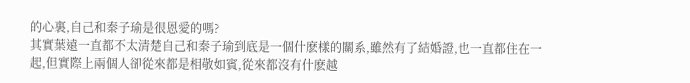的心裏,自己和秦子瑜是很恩愛的嗎?
其實葉遠一直都不太清楚自己和秦子瑜到底是一個什麽樣的關系,雖然有了結婚證,也一直都住在一起,但實際上兩個人卻從來都是相敬如賓,從來都沒有什麽越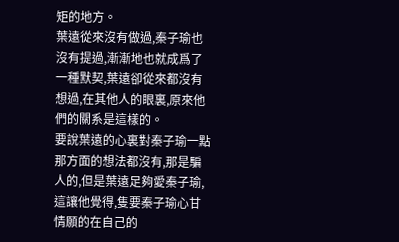矩的地方。
葉遠從來沒有做過,秦子瑜也沒有提過,漸漸地也就成爲了一種默契,葉遠卻從來都沒有想過,在其他人的眼裏,原來他們的關系是這樣的。
要說葉遠的心裏對秦子瑜一點那方面的想法都沒有,那是騙人的,但是葉遠足夠愛秦子瑜,這讓他覺得,隻要秦子瑜心甘情願的在自己的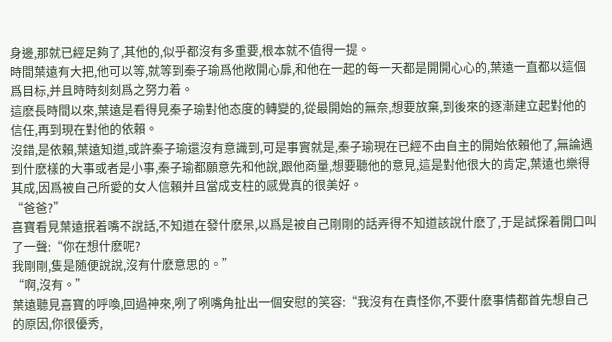身邊,那就已經足夠了,其他的,似乎都沒有多重要,根本就不值得一提。
時間葉遠有大把,他可以等,就等到秦子瑜爲他敞開心扉,和他在一起的每一天都是開開心心的,葉遠一直都以這個爲目标,并且時時刻刻爲之努力着。
這麽長時間以來,葉遠是看得見秦子瑜對他态度的轉變的,從最開始的無奈,想要放棄,到後來的逐漸建立起對他的信任,再到現在對他的依賴。
沒錯,是依賴,葉遠知道,或許秦子瑜還沒有意識到,可是事實就是,秦子瑜現在已經不由自主的開始依賴他了,無論遇到什麽樣的大事或者是小事,秦子瑜都願意先和他說,跟他商量,想要聽他的意見,這是對他很大的肯定,葉遠也樂得其成,因爲被自己所愛的女人信賴并且當成支柱的感覺真的很美好。
“爸爸?”
喜寶看見葉遠抿着嘴不說話,不知道在發什麽呆,以爲是被自己剛剛的話弄得不知道該說什麽了,于是試探着開口叫了一聲:“你在想什麽呢?
我剛剛,隻是随便說說,沒有什麽意思的。”
“啊,沒有。”
葉遠聽見喜寶的呼喚,回過神來,咧了咧嘴角扯出一個安慰的笑容:“我沒有在責怪你,不要什麽事情都首先想自己的原因,你很優秀,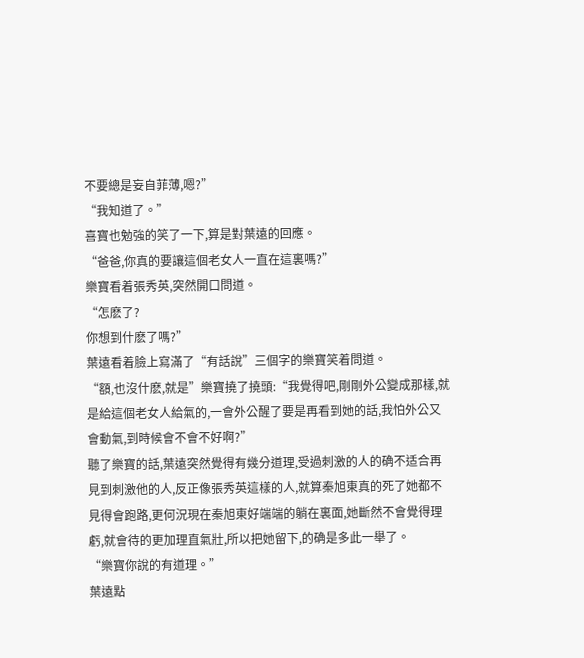不要總是妄自菲薄,嗯?”
“我知道了。”
喜寶也勉強的笑了一下,算是對葉遠的回應。
“爸爸,你真的要讓這個老女人一直在這裏嗎?”
樂寶看着張秀英,突然開口問道。
“怎麽了?
你想到什麽了嗎?”
葉遠看着臉上寫滿了“有話說”三個字的樂寶笑着問道。
“額,也沒什麽,就是”樂寶撓了撓頭:“我覺得吧,剛剛外公變成那樣,就是給這個老女人給氣的,一會外公醒了要是再看到她的話,我怕外公又會動氣,到時候會不會不好啊?”
聽了樂寶的話,葉遠突然覺得有幾分道理,受過刺激的人的确不适合再見到刺激他的人,反正像張秀英這樣的人,就算秦旭東真的死了她都不見得會跑路,更何況現在秦旭東好端端的躺在裏面,她斷然不會覺得理虧,就會待的更加理直氣壯,所以把她留下,的确是多此一舉了。
“樂寶你說的有道理。”
葉遠點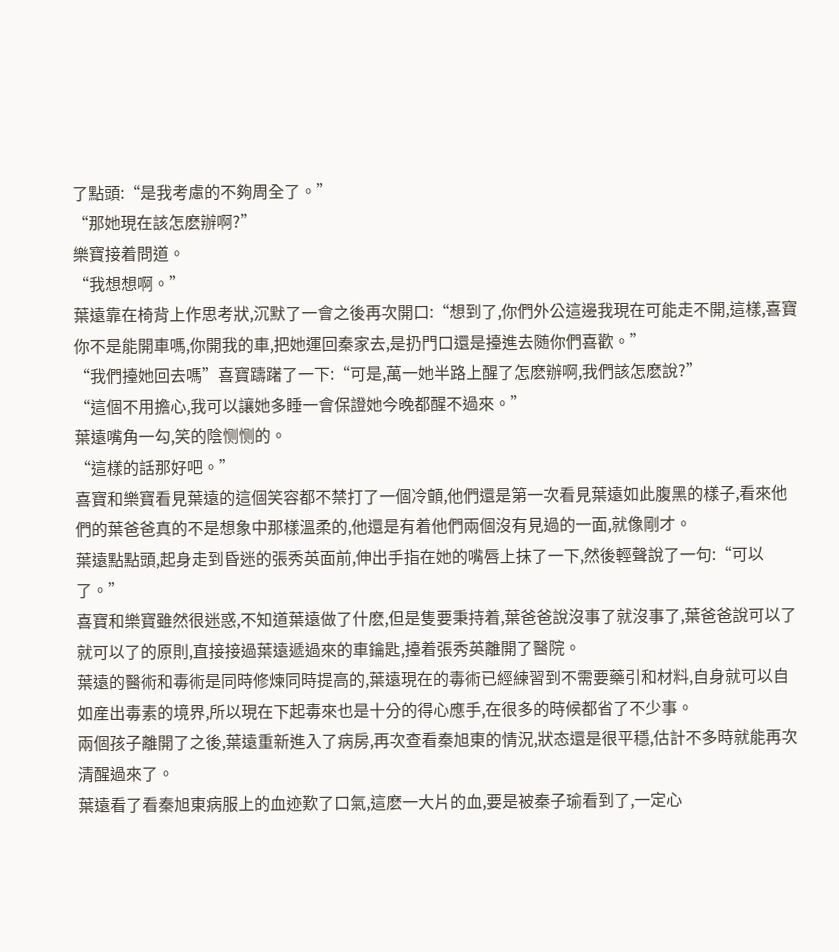了點頭:“是我考慮的不夠周全了。”
“那她現在該怎麽辦啊?”
樂寶接着問道。
“我想想啊。”
葉遠靠在椅背上作思考狀,沉默了一會之後再次開口:“想到了,你們外公這邊我現在可能走不開,這樣,喜寶你不是能開車嗎,你開我的車,把她運回秦家去,是扔門口還是擡進去随你們喜歡。”
“我們擡她回去嗎”喜寶躊躇了一下:“可是,萬一她半路上醒了怎麽辦啊,我們該怎麽說?”
“這個不用擔心,我可以讓她多睡一會保證她今晚都醒不過來。”
葉遠嘴角一勾,笑的陰恻恻的。
“這樣的話那好吧。”
喜寶和樂寶看見葉遠的這個笑容都不禁打了一個冷顫,他們還是第一次看見葉遠如此腹黑的樣子,看來他們的葉爸爸真的不是想象中那樣溫柔的,他還是有着他們兩個沒有見過的一面,就像剛才。
葉遠點點頭,起身走到昏迷的張秀英面前,伸出手指在她的嘴唇上抹了一下,然後輕聲說了一句:“可以了。”
喜寶和樂寶雖然很迷惑,不知道葉遠做了什麽,但是隻要秉持着,葉爸爸說沒事了就沒事了,葉爸爸說可以了就可以了的原則,直接接過葉遠遞過來的車鑰匙,擡着張秀英離開了醫院。
葉遠的醫術和毒術是同時修煉同時提高的,葉遠現在的毒術已經練習到不需要藥引和材料,自身就可以自如産出毒素的境界,所以現在下起毒來也是十分的得心應手,在很多的時候都省了不少事。
兩個孩子離開了之後,葉遠重新進入了病房,再次查看秦旭東的情況,狀态還是很平穩,估計不多時就能再次清醒過來了。
葉遠看了看秦旭東病服上的血迹歎了口氣,這麽一大片的血,要是被秦子瑜看到了,一定心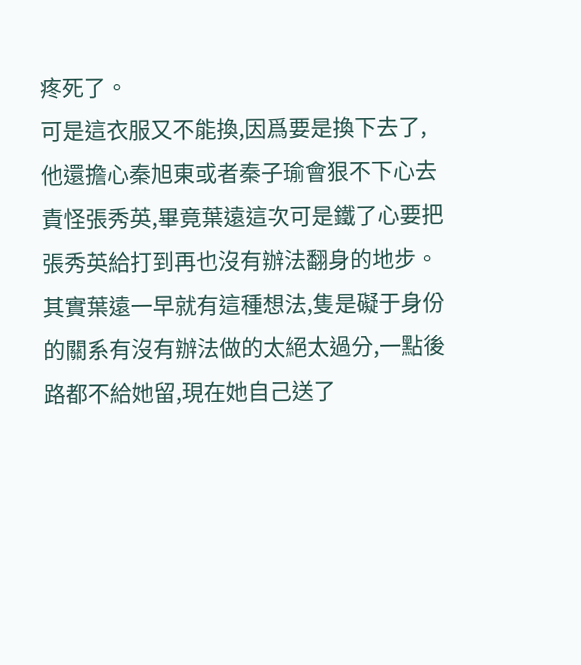疼死了。
可是這衣服又不能換,因爲要是換下去了,他還擔心秦旭東或者秦子瑜會狠不下心去責怪張秀英,畢竟葉遠這次可是鐵了心要把張秀英給打到再也沒有辦法翻身的地步。
其實葉遠一早就有這種想法,隻是礙于身份的關系有沒有辦法做的太絕太過分,一點後路都不給她留,現在她自己送了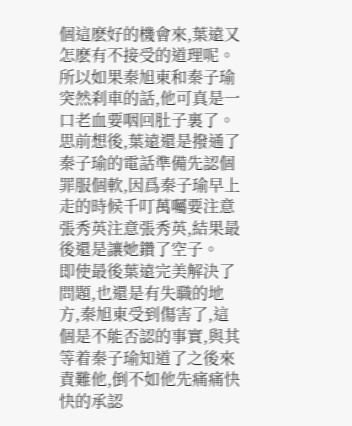個這麽好的機會來,葉遠又怎麽有不接受的道理呢。
所以如果秦旭東和秦子瑜突然刹車的話,他可真是一口老血要咽回肚子裏了。
思前想後,葉遠還是撥通了秦子瑜的電話準備先認個罪服個軟,因爲秦子瑜早上走的時候千叮萬囑要注意張秀英注意張秀英,結果最後還是讓她鑽了空子。
即使最後葉遠完美解決了問題,也還是有失職的地方,秦旭東受到傷害了,這個是不能否認的事實,與其等着秦子瑜知道了之後來責難他,倒不如他先痛痛快快的承認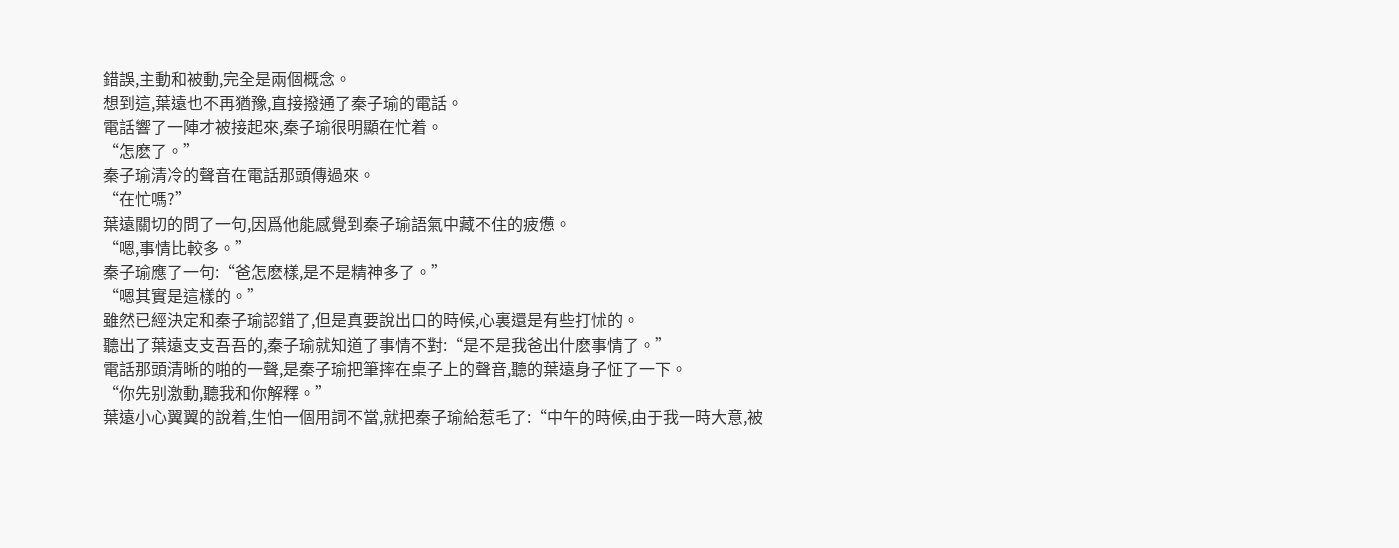錯誤,主動和被動,完全是兩個概念。
想到這,葉遠也不再猶豫,直接撥通了秦子瑜的電話。
電話響了一陣才被接起來,秦子瑜很明顯在忙着。
“怎麽了。”
秦子瑜清冷的聲音在電話那頭傳過來。
“在忙嗎?”
葉遠關切的問了一句,因爲他能感覺到秦子瑜語氣中藏不住的疲憊。
“嗯,事情比較多。”
秦子瑜應了一句:“爸怎麽樣,是不是精神多了。”
“嗯其實是這樣的。”
雖然已經決定和秦子瑜認錯了,但是真要說出口的時候,心裏還是有些打怵的。
聽出了葉遠支支吾吾的,秦子瑜就知道了事情不對:“是不是我爸出什麽事情了。”
電話那頭清晰的啪的一聲,是秦子瑜把筆摔在桌子上的聲音,聽的葉遠身子怔了一下。
“你先别激動,聽我和你解釋。”
葉遠小心翼翼的說着,生怕一個用詞不當,就把秦子瑜給惹毛了:“中午的時候,由于我一時大意,被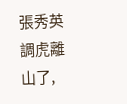張秀英調虎離山了,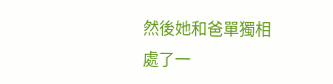然後她和爸單獨相處了一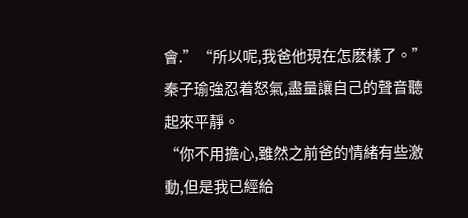會.”“所以呢,我爸他現在怎麽樣了。”
秦子瑜強忍着怒氣,盡量讓自己的聲音聽起來平靜。
“你不用擔心,雖然之前爸的情緒有些激動,但是我已經給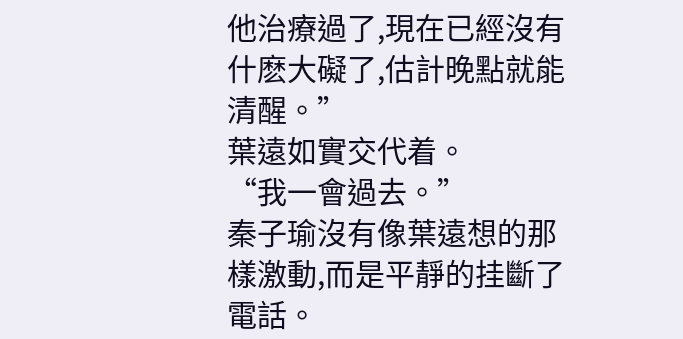他治療過了,現在已經沒有什麽大礙了,估計晚點就能清醒。”
葉遠如實交代着。
“我一會過去。”
秦子瑜沒有像葉遠想的那樣激動,而是平靜的挂斷了電話。